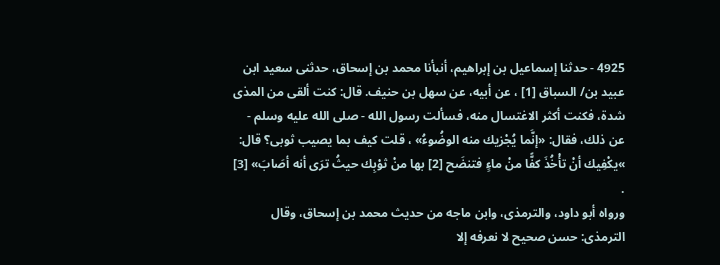4925 - حدثنا إسماعيل بن إبراهيم، أنبأنا محمد بن إسحاق، حدثنى سعيد ابن عبيد بن/ السباق [1] ، عن أبيه، عن سهل بن حنيف. قال: كنت ألقى من المذى شدة، فكنت أكثر الاغتسال منه، فسألت رسول الله - صلى الله عليه وسلم - عن ذلك، فقال: «إنَّما يُجْزيك منه الوضُوءُ» ، قلت كيف بما يصيب ثوبى؟ قال: »يكْفِيك أنْ تأْخُذَ كفًّا منْ ماءٍ فتنضَح [2] بها منْ ثوْبِك حيثُ ترَى أنه أصَابَ» [3] .
ورواه أبو داود، والترمذى، وابن ماجه من حديث محمد بن إسحاق، وقال الترمذى: حسن صحيح لا نعرفه إلا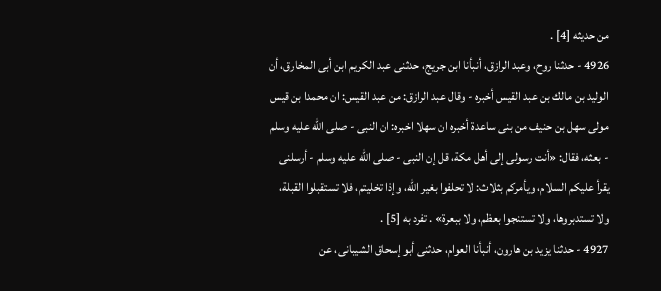من حديثه [4] .
4926 - حدثنا روح، وعبد الرازق، أنبأنا ابن جريج، حدثنى عبد الكريم ابن أبى المخارق، أن الوليد بن مالك بن عبد القيس أخبره - وقال عبد الرازق: من عبد القيس: ان محمدا بن قيس مولى سهل بن حنيف من بنى ساعدة أخبره ان سهلا اخبره: ان النبى - صلى الله عليه وسلم - بعثه، فقال: «أنت رسولى إلى أهل مكة، قل إن النبى - صلى الله عليه وسلم - أرسلنى يقرأ عليكم السلام، ويأمركم بثلاث: لا تحلفوا بغير الله، وإذا تخليتم، فلا تستقبلوا القبلة، ولا تستدبروها، ولا تستنجوا بعظم، ولا ببعرة» . تفرد به [5] .
4927 - حدثنا يزيد بن هارون، أنبأنا العوام، حدثنى أبو إسحاق الشيبانى، عن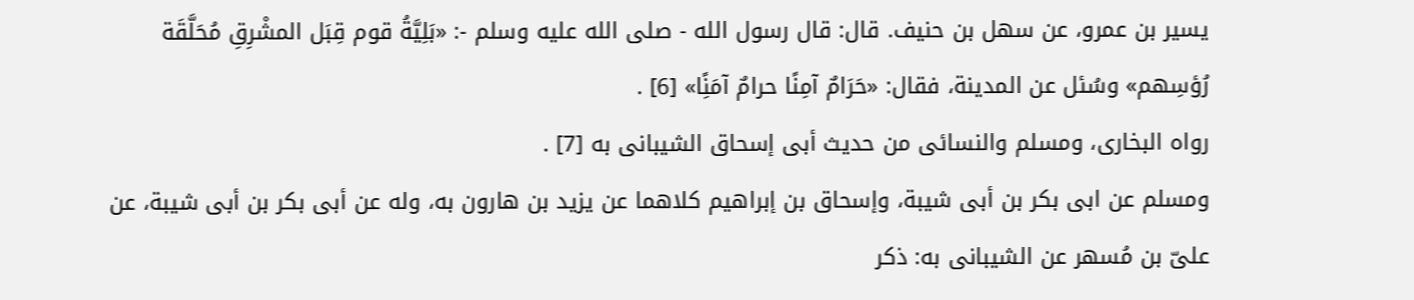يسير بن عمرو، عن سهل بن حنيف. قال: قال رسول الله - صلى الله عليه وسلم -: «بَلِيَّةُ قوم قِبَل المشْرِقِ مُحَلَّقَة رُؤسِهم» وسُئل عن المدينة، فقال: «حَرَامٌ آمِنًا حرامٌ آمَنًِا» [6] .
رواه البخارى، ومسلم والنسائى من حديث أبى إسحاق الشيبانى به [7] .
ومسلم عن ابى بكر بن أبى شيبة، وإسحاق بن إبراهيم كلاهما عن يزيد بن هارون به، وله عن أبى بكر بن أبى شيبة، عن علىّ بن مُسهر عن الشيبانى به: ذكر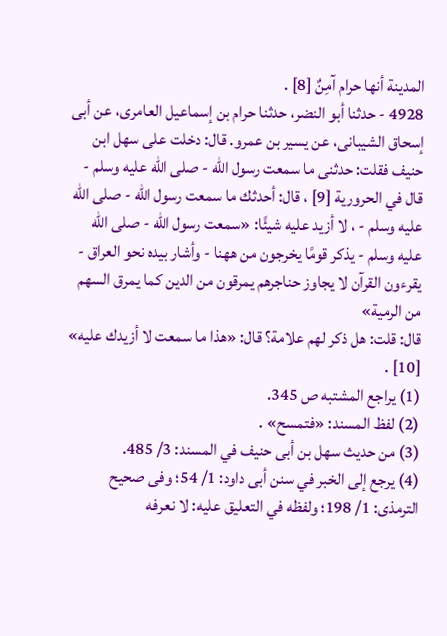المدينة أنها حرام آمِنٌ [8] .
4928 - حدثنا أبو النضر، حدثنا حرام بن إسماعيل العامرى، عن أبى إسحاق الشيبانى، عن يسير بن عمرو. قال: دخلت على سهل ابن حنيف فقلت: حدثنى ما سمعت رسول الله - صلى الله عليه وسلم - قال في الحرورية [9] ، قال: أحدثك ما سمعت رسول الله - صلى الله عليه وسلم - ، لا أزيد عليه شيئًا: «سمعت رسول الله - صلى الله عليه وسلم - يذكر قومًا يخرجون من ههنا - وأشار بيده نحو العراق - يقرءون القرآن لا يجاوز حناجرهم يمرقون من الدين كما يمرق السهم من الرمية»
قال: قلت: هل ذكر لهم علامة؟ قال: «هذا ما سمعت لا أزيدك عليه» [10] .
(1) يراجع المشتبه ص 345.
(2) لفظ المسند: «فتمسح» .
(3) من حديث سهل بن أبى حنيف في المسند: 3/ 485.
(4) يرجع إلى الخبر في سنن أبى داود: 1/ 54؛ وفى صحيح الترمذى: 1/ 198؛ ولفظه في التعليق عليه: لا نعرفه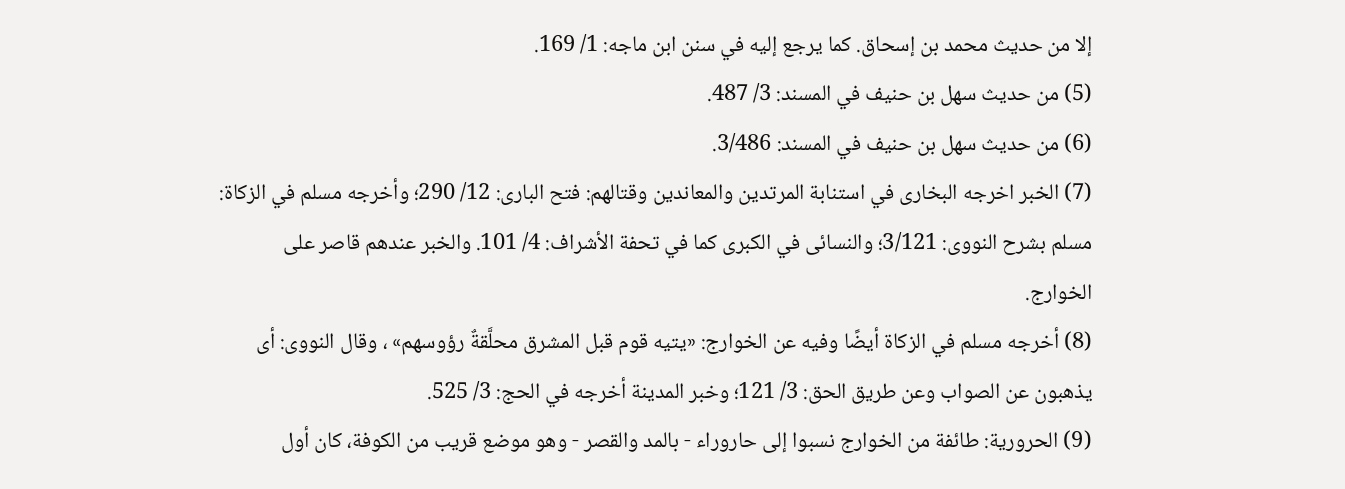إلا من حديث محمد بن إسحاق. كما يرجع إليه في سنن ابن ماجه: 1/ 169.
(5) من حديث سهل بن حنيف في المسند: 3/ 487.
(6) من حديث سهل بن حنيف في المسند: 3/486.
(7) الخبر اخرجه البخارى في استنابة المرتدين والمعاندين وقتالهم: فتح البارى: 12/ 290؛ وأخرجه مسلم في الزكاة: مسلم بشرح النووى: 3/121؛ والنسائى في الكبرى كما في تحفة الأشراف: 4/ 101. والخبر عندهم قاصر على الخوارج.
(8) أخرجه مسلم في الزكاة أيضًا وفيه عن الخوارج: «يتيه قوم قبل المشرق محلَّقةٌ رؤوسهم» ، وقال النووى: أى يذهبون عن الصواب وعن طريق الحق: 3/ 121؛ وخبر المدينة أخرجه في الحج: 3/ 525.
(9) الحرورية: طائفة من الخوارج نسبوا إلى حاروراء - بالمد والقصر - وهو موضع قريب من الكوفة، كان أول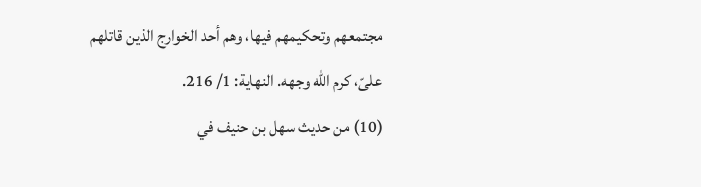مجتمعهم وتحكيمهم فيها، وهم أحد الخوارج الذين قاتلهم علىّ، كرم الله وجهه. النهاية: 1/ 216.
(10) من حديث سهل بن حنيف في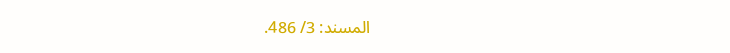المسند: 3/ 486.